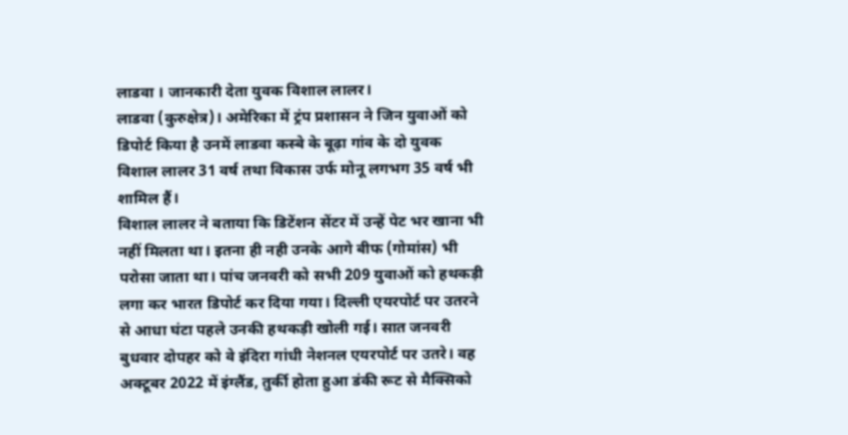लाडवा । जानकारी देता युवक विशाल लालर।
लाडवा (कुरुक्षेत्र)। अमेरिका में ट्रंप प्रशासन ने जिन युवाओं को डिपोर्ट किया है उनमें लाडवा कस्बे के बूढ़ा गांव के दो युवक विशाल लालर 31 वर्ष तथा विकास उर्फ मोनू लगभग 35 वर्ष भी शामिल हैं।
विशाल लालर ने बताया कि डिटेंशन सेंटर में उन्हें पेट भर खाना भी नहीं मिलता था। इतना ही नही उनके आगे बीफ (गोमांस) भी परोसा जाता था। पांच जनवरी को सभी 209 युवाओं को हथकड़ी लगा कर भारत डिपोर्ट कर दिया गया। दिल्ली एयरपोर्ट पर उतरने से आधा घंटा पहले उनकी हथकड़ी खोली गई। सात जनवरी बुधवार दोपहर को वे इंदिरा गांधी नेशनल एयरपोर्ट पर उतरे। वह अक्टूबर 2022 में इंग्लैंड, तुर्की होता हुआ डंकी रूट से मैक्सिको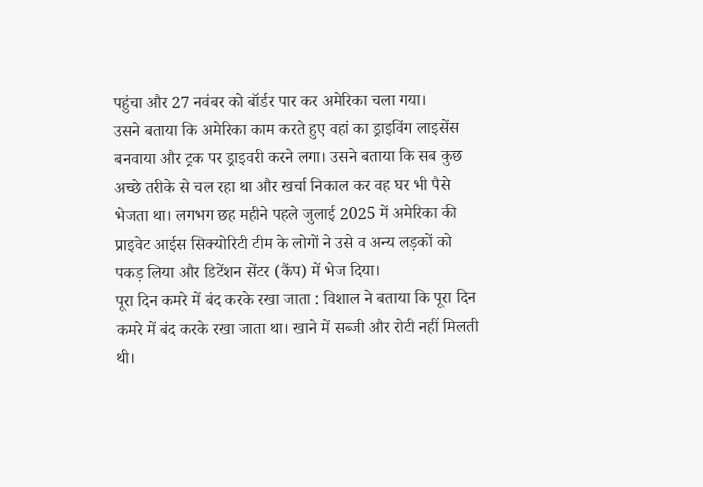पहुंचा और 27 नवंबर को बॉर्डर पार कर अमेरिका चला गया।
उसने बताया कि अमेरिका काम करते हुए वहां का ड्राइविंग लाइसेंस बनवाया और ट्रक पर ड्राइवरी करने लगा। उसने बताया कि सब कुछ अच्छे तरीके से चल रहा था और खर्चा निकाल कर वह घर भी पैसे भेजता था। लगभग छह महीने पहले जुलाई 2025 में अमेरिका की प्राइवेट आईस सिक्योरिटी टीम के लोगों ने उसे व अन्य लड़कों को पकड़ लिया और डिटेंशन सेंटर (कैंप) में भेज दिया।
पूरा दिन कमरे में बंद करके रखा जाता : विशाल ने बताया कि पूरा दिन कमरे में बंद करके रखा जाता था। खाने में सब्जी और रोटी नहीं मिलती थी।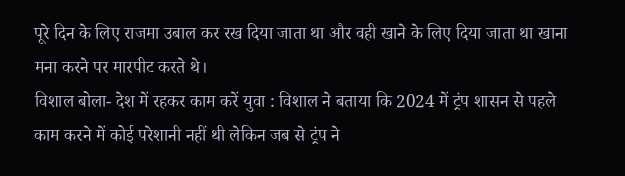पूरे दिन के लिए राजमा उबाल कर रख दिया जाता था और वही खाने के लिए दिया जाता था खाना मना करने पर मारपीट करते थे।
विशाल बोला- देश में रहकर काम करें युवा : विशाल ने बताया कि 2024 में ट्रंप शासन से पहले काम करने में कोई परेशानी नहीं थी लेकिन जब से ट्रंप ने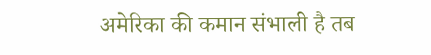अमेरिका की कमान संभाली है तब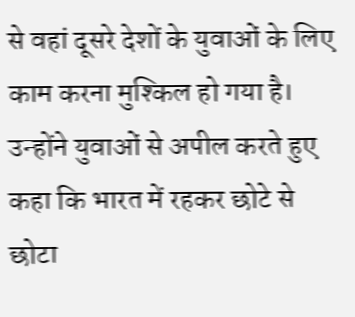से वहां दूसरे देशों के युवाओं के लिए काम करना मुश्किल हो गया है। उन्होंने युवाओं से अपील करते हुए कहा कि भारत में रहकर छोटे से छोटा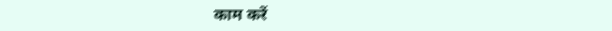काम करें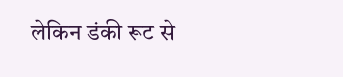लेकिन डंकी रूट से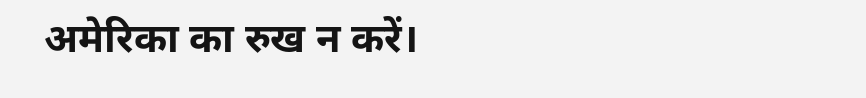अमेरिका का रुख न करें।